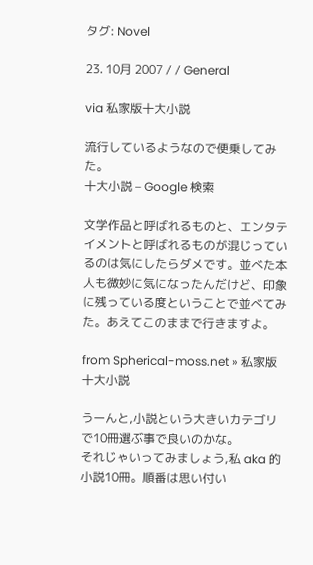タグ: Novel

23. 10月 2007 / / General

via 私家版十大小説

流行しているようなので便乗してみた。
十大小説 – Google 検索

文学作品と呼ばれるものと、エンタテイメントと呼ばれるものが混じっているのは気にしたらダメです。並べた本人も微妙に気になったんだけど、印象に残っている度ということで並べてみた。あえてこのままで行きますよ。

from Spherical-moss.net » 私家版十大小説

うーんと,小説という大きいカテゴリで10冊選ぶ事で良いのかな。
それじゃいってみましょう,私 aka 的小説10冊。順番は思い付い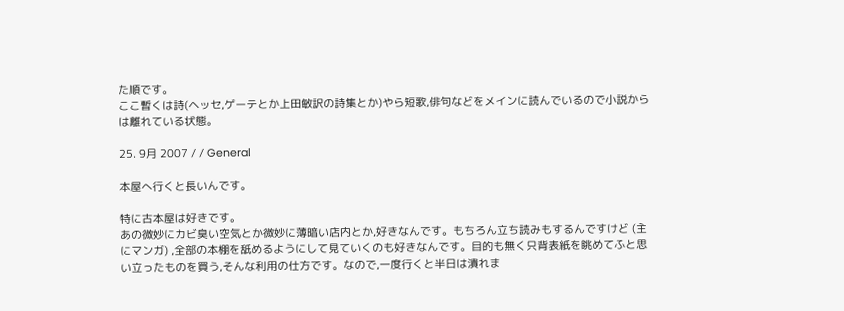た順です。
ここ暫くは詩(ヘッセ,ゲーテとか上田敏訳の詩集とか)やら短歌,俳句などをメインに読んでいるので小説からは離れている状態。

25. 9月 2007 / / General

本屋へ行くと長いんです。

特に古本屋は好きです。
あの微妙にカビ臭い空気とか微妙に薄暗い店内とか,好きなんです。もちろん立ち読みもするんですけど (主にマンガ) ,全部の本棚を舐めるようにして見ていくのも好きなんです。目的も無く只背表紙を眺めてふと思い立ったものを買う,そんな利用の仕方です。なので,一度行くと半日は潰れま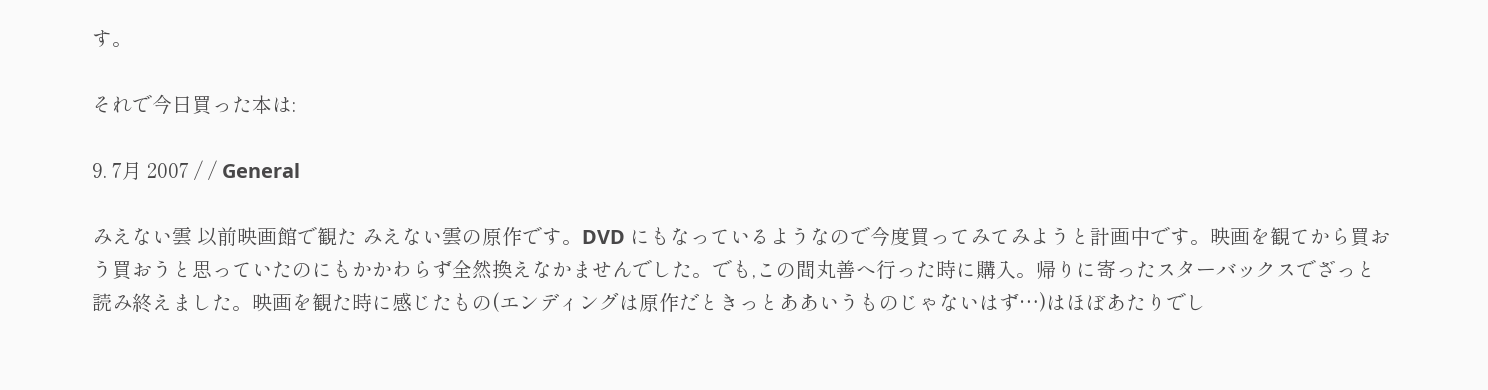す。

それで今日買った本は:

9. 7月 2007 / / General

みえない雲 以前映画館で観た みえない雲の原作です。DVD にもなっているようなので今度買ってみてみようと計画中です。映画を観てから買おう買おうと思っていたのにもかかわらず全然換えなかませんでした。でも,この間丸善へ行った時に購入。帰りに寄ったスターバックスでざっと読み終えました。映画を観た時に感じたもの(エンディングは原作だときっとああいうものじゃないはず…)はほぼあたりでし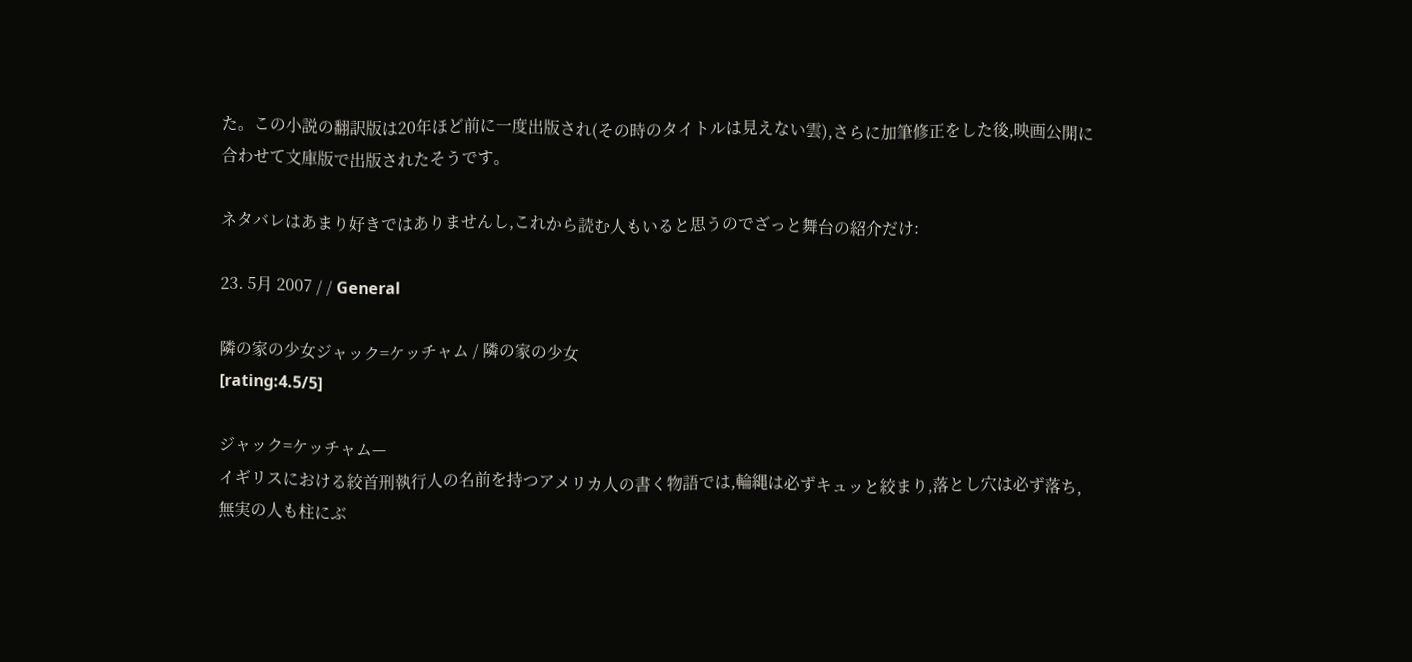た。この小説の翻訳版は20年ほど前に一度出版され(その時のタイトルは見えない雲),さらに加筆修正をした後,映画公開に合わせて文庫版で出版されたそうです。

ネタバレはあまり好きではありませんし,これから読む人もいると思うのでざっと舞台の紹介だけ:

23. 5月 2007 / / General

隣の家の少女ジャック=ケッチャム / 隣の家の少女
[rating:4.5/5]

ジャック=ケッチャム—
イギリスにおける絞首刑執行人の名前を持つアメリカ人の書く物語では,輪縄は必ずキュッと絞まり,落とし穴は必ず落ち,無実の人も柱にぶ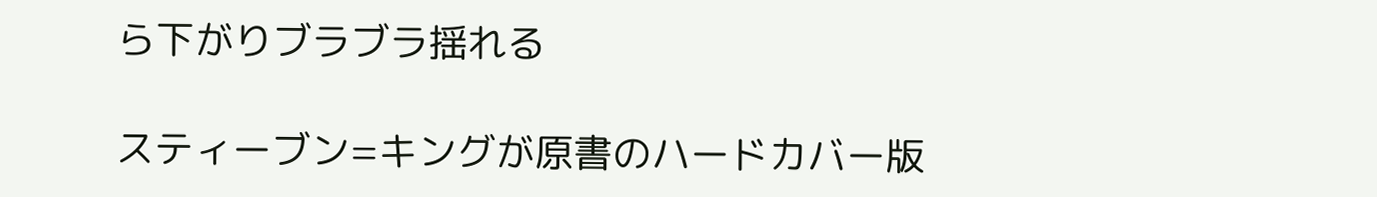ら下がりブラブラ揺れる

スティーブン=キングが原書のハードカバー版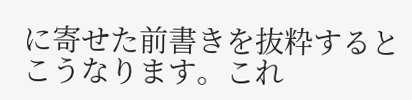に寄せた前書きを抜粋するとこうなります。これ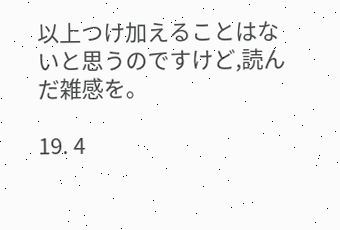以上つけ加えることはないと思うのですけど,読んだ雑感を。

19. 4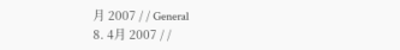月 2007 / / General
8. 4月 2007 / /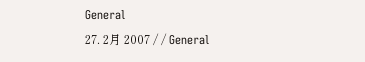General
27. 2月 2007 / / General